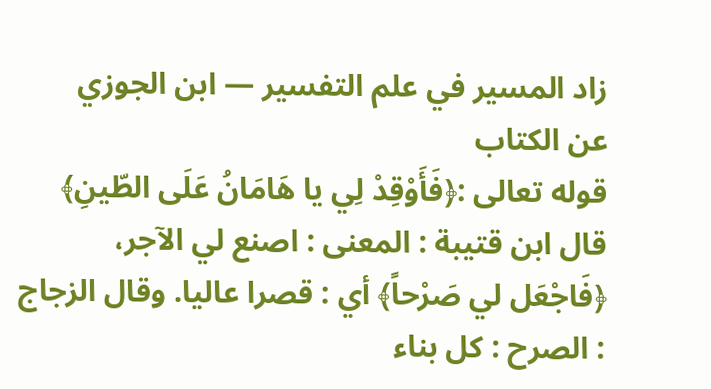زاد المسير في علم التفسير — ابن الجوزي
عن الكتاب
قوله تعالى :﴿فَأَوْقِدْ لِي يا هَامَانُ عَلَى الطّينِ﴾ قال ابن قتيبة : المعنى : اصنع لي الآجر، ﴿فَاجْعَل لي صَرْحاً﴾ أي : قصرا عاليا. وقال الزجاج : الصرح : كل بناء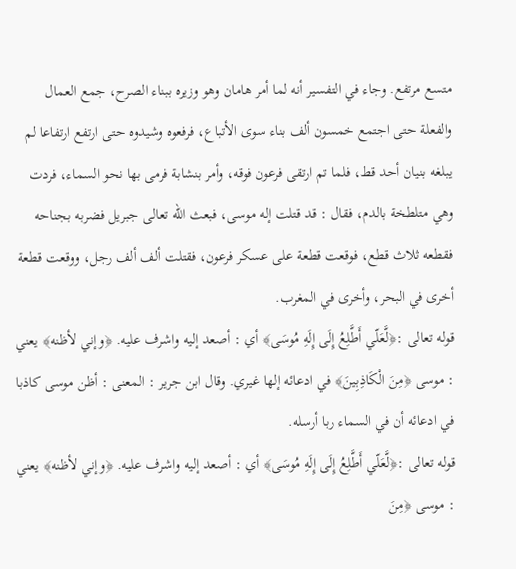متسع مرتفع. وجاء في التفسير أنه لما أمر هامان وهو وزيره ببناء الصرح، جمع العمال والفعلة حتى اجتمع خمسون ألف بناء سوى الأتباع، فرفعوه وشيدوه حتى ارتفع ارتفاعا لم يبلغه بنيان أحد قط، فلما تم ارتقى فرعون فوقه، وأمر بنشابة فرمى بها نحو السماء، فردت وهي متلطخة بالدم، فقال : قد قتلت إله موسى، فبعث الله تعالى جبريل فضربه بجناحه فقطعه ثلاث قطع، فوقعت قطعة على عسكر فرعون، فقتلت ألف ألف رجل، ووقعت قطعة أخرى في البحر، وأخرى في المغرب.
قوله تعالى :﴿لَّعَلّي أَطَّلِعُ إِلَى إِلَهِ مُوسَى﴾ أي : أصعد إليه واشرف عليه. ﴿وإني لأظنه﴾ يعني : موسى ﴿مِنَ الْكَاذِبِينَ﴾ في ادعائه إلها غيري. وقال ابن جرير : المعنى : أظن موسى كاذبا في ادعائه أن في السماء ربا أرسله.
قوله تعالى :﴿لَّعَلّي أَطَّلِعُ إِلَى إِلَهِ مُوسَى﴾ أي : أصعد إليه واشرف عليه. ﴿وإني لأظنه﴾ يعني : موسى ﴿مِنَ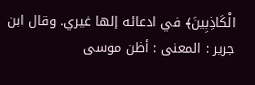الْكَاذِبِينَ﴾ في ادعائه إلها غيري. وقال ابن جرير : المعنى : أظن موسى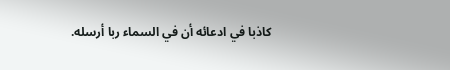كاذبا في ادعائه أن في السماء ربا أرسله.